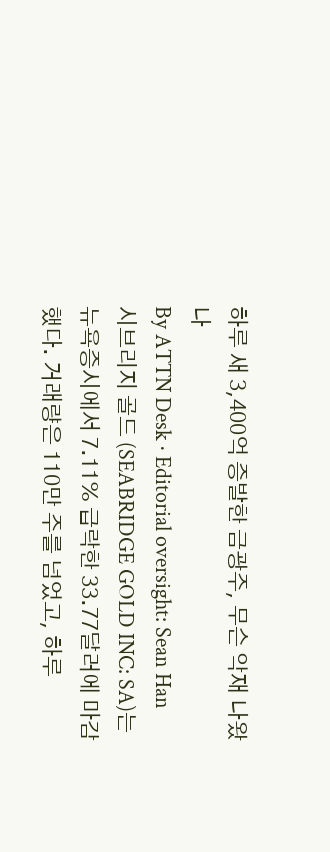하루 새 3,400억 증발한 금광주, 무슨 악재 나왔나
By ATTN Desk · Editorial oversight: Sean Han
시브리지 골드 (SEABRIDGE GOLD INC: SA)는 뉴욕증시에서 7.11% 급락한 33.77달러에 마감했다. 거래량은 110만 주를 넘었고, 하루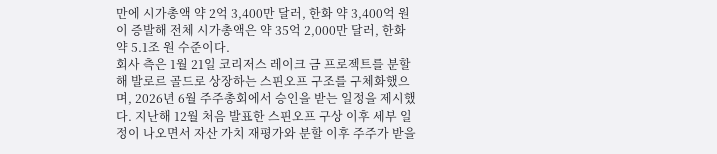만에 시가총액 약 2억 3,400만 달러, 한화 약 3,400억 원이 증발해 전체 시가총액은 약 35억 2,000만 달러, 한화 약 5.1조 원 수준이다.
회사 측은 1월 21일 코리저스 레이크 금 프로젝트를 분할해 발로르 골드로 상장하는 스핀오프 구조를 구체화했으며, 2026년 6월 주주총회에서 승인을 받는 일정을 제시했다. 지난해 12월 처음 발표한 스핀오프 구상 이후 세부 일정이 나오면서 자산 가치 재평가와 분할 이후 주주가 받을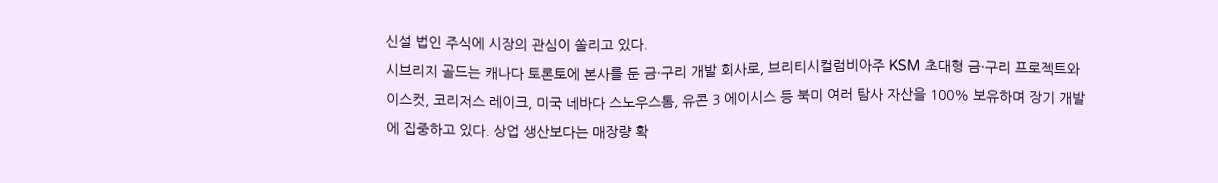신설 법인 주식에 시장의 관심이 쏠리고 있다.
시브리지 골드는 캐나다 토론토에 본사를 둔 금·구리 개발 회사로, 브리티시컬럼비아주 KSM 초대형 금·구리 프로젝트와 이스컷, 코리저스 레이크, 미국 네바다 스노우스톰, 유콘 3 에이시스 등 북미 여러 탐사 자산을 100% 보유하며 장기 개발에 집중하고 있다. 상업 생산보다는 매장량 확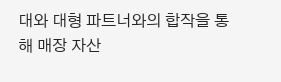대와 대형 파트너와의 합작을 통해 매장 자산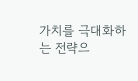가치를 극대화하는 전략으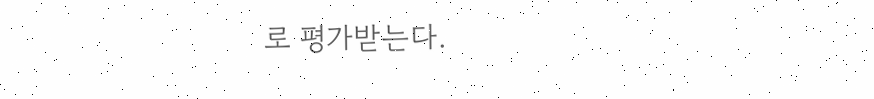로 평가받는다.